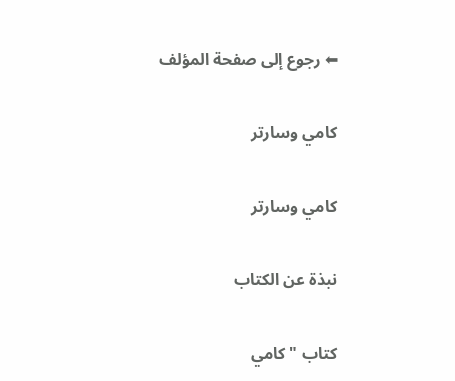⬅ رجوع إلى صفحة المؤلف

كامي وسارتر

كامي وسارتر

نبذة عن الكتاب

كتاب "كامي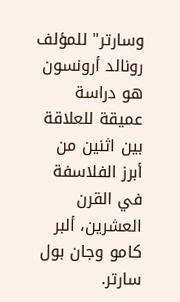وسارتر" للمؤلف رونالد أرونسون هو دراسة عميقة للعلاقة بين اثنين من أبرز الفلاسفة في القرن العشرين، ألبر كامو وجان بول سارتر.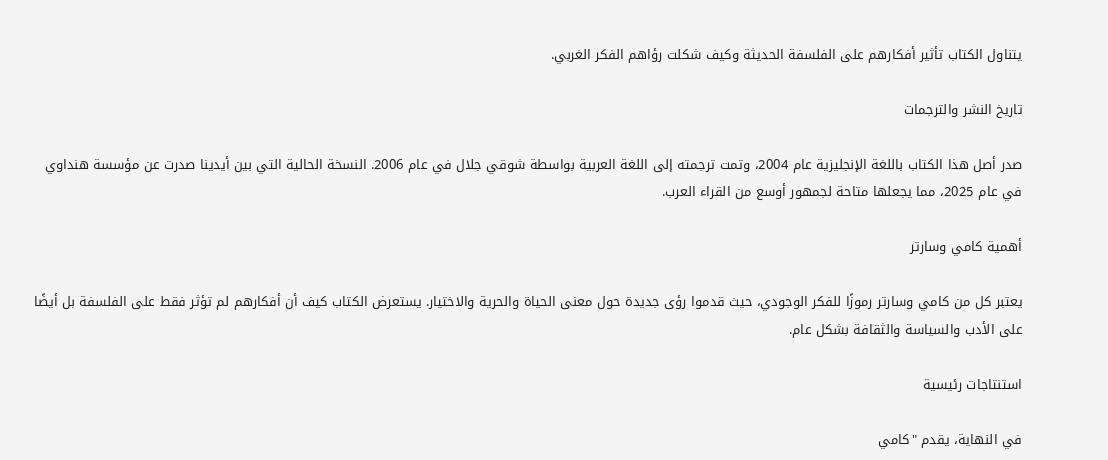يتناول الكتاب تأثير أفكارهم على الفلسفة الحديثة وكيف شكلت رؤاهم الفكر الغربي.

تاريخ النشر والترجمات

صدر أصل هذا الكتاب باللغة الإنجليزية عام 2004، وتمت ترجمته إلى اللغة العربية بواسطة شوقي جلال في عام 2006. النسخة الحالية التي بين أيدينا صدرت عن مؤسسة هنداوي في عام 2025، مما يجعلها متاحة لجمهور أوسع من القراء العرب.

أهمية كامي وسارتر

يعتبر كل من كامي وسارتر رموزًا للفكر الوجودي، حيث قدموا رؤى جديدة حول معنى الحياة والحرية والاختيار. يستعرض الكتاب كيف أن أفكارهم لم تؤثر فقط على الفلسفة بل أيضًا على الأدب والسياسة والثقافة بشكل عام.

استنتاجات رئيسية

في النهاية، يقدم "كامي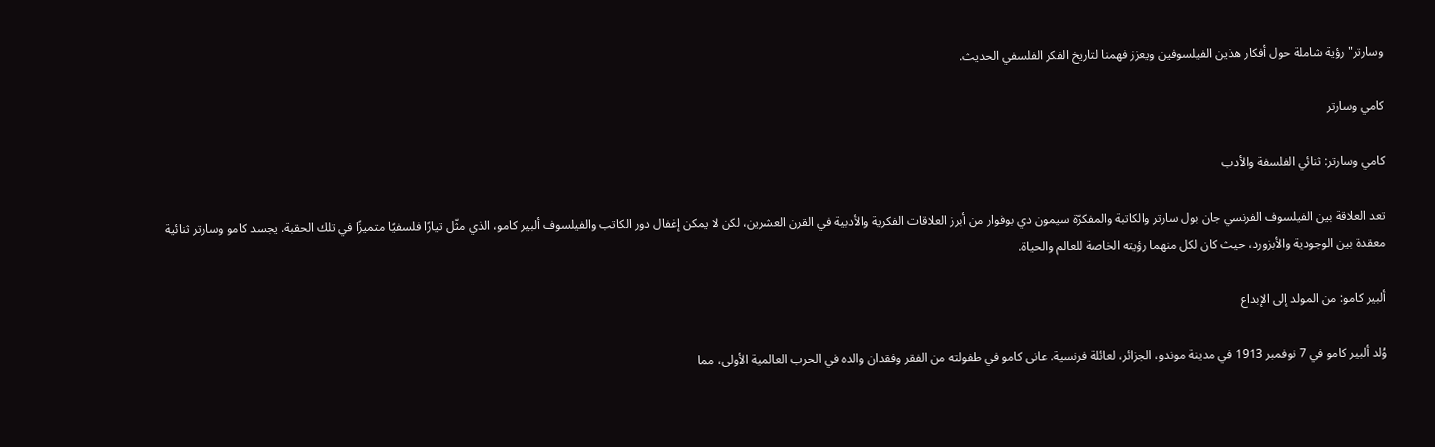وسارتر" رؤية شاملة حول أفكار هذين الفيلسوفين ويعزز فهمنا لتاريخ الفكر الفلسفي الحديث.

كامي وسارتر

كامي وسارتر: ثنائي الفلسفة والأدب

تعد العلاقة بين الفيلسوف الفرنسي جان بول سارتر والكاتبة والمفكرّة سيمون دي بوفوار من أبرز العلاقات الفكرية والأدبية في القرن العشرين، لكن لا يمكن إغفال دور الكاتب والفيلسوف ألبير كامو، الذي مثّل تيارًا فلسفيًا متميزًا في تلك الحقبة. يجسد كامو وسارتر ثنائية معقدة بين الوجودية والأبزورد، حيث كان لكل منهما رؤيته الخاصة للعالم والحياة.

ألبير كامو: من المولد إلى الإبداع

وُلد ألبير كامو في 7 نوفمبر 1913 في مدينة موندو، الجزائر، لعائلة فرنسية. عانى كامو في طفولته من الفقر وفقدان والده في الحرب العالمية الأولى، مما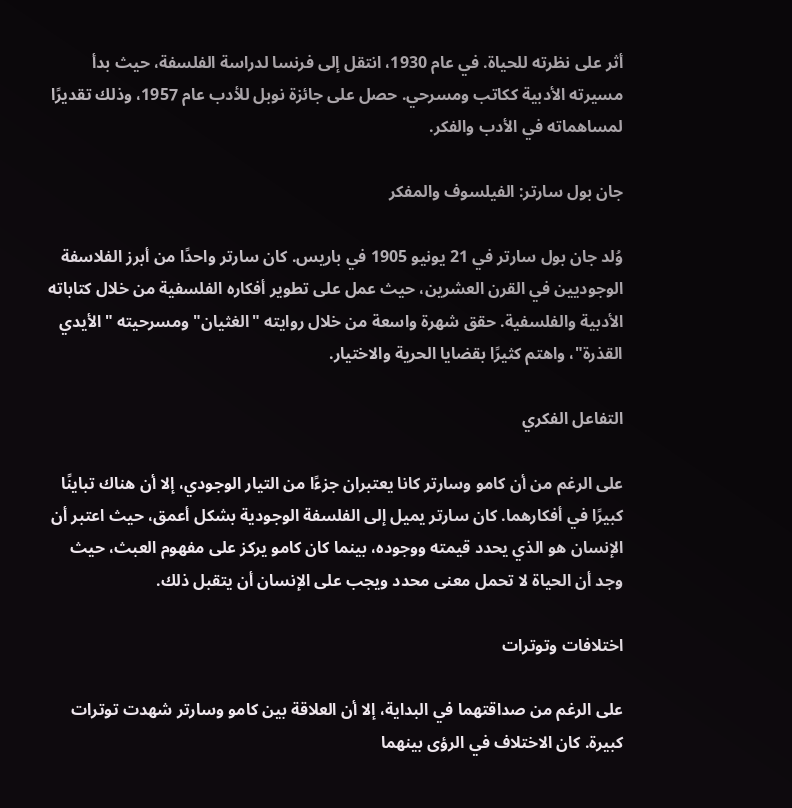أثر على نظرته للحياة. في عام 1930، انتقل إلى فرنسا لدراسة الفلسفة، حيث بدأ مسيرته الأدبية ككاتب ومسرحي. حصل على جائزة نوبل للأدب عام 1957، وذلك تقديرًا لمساهماته في الأدب والفكر.

جان بول سارتر: الفيلسوف والمفكر

وُلد جان بول سارتر في 21 يونيو 1905 في باريس. كان سارتر واحدًا من أبرز الفلاسفة الوجوديين في القرن العشرين، حيث عمل على تطوير أفكاره الفلسفية من خلال كتاباته الأدبية والفلسفية. حقق شهرة واسعة من خلال روايته "الغثيان" ومسرحيته "الأيدي القذرة"، واهتم كثيرًا بقضايا الحرية والاختيار.

التفاعل الفكري

على الرغم من أن كامو وسارتر كانا يعتبران جزءًا من التيار الوجودي، إلا أن هناك تباينًا كبيرًا في أفكارهما. كان سارتر يميل إلى الفلسفة الوجودية بشكل أعمق، حيث اعتبر أن الإنسان هو الذي يحدد قيمته ووجوده، بينما كان كامو يركز على مفهوم العبث، حيث وجد أن الحياة لا تحمل معنى محدد ويجب على الإنسان أن يتقبل ذلك.

اختلافات وتوترات

على الرغم من صداقتهما في البداية، إلا أن العلاقة بين كامو وسارتر شهدت توترات كبيرة. كان الاختلاف في الرؤى بينهما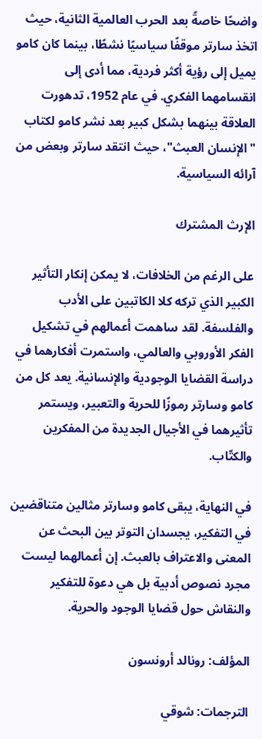واضحًا خاصةً بعد الحرب العالمية الثانية، حيث اتخذ سارتر موقفًا سياسيًا نشطًا، بينما كان كامو يميل إلى رؤية أكثر فردية، مما أدى إلى انقسامهما الفكري. في عام 1952، تدهورت العلاقة بينهما بشكل كبير بعد نشر كامو لكتاب "الإنسان العبث"، حيث انتقد سارتر وبعض من آرائه السياسية.

الإرث المشترك

على الرغم من الخلافات، لا يمكن إنكار التأثير الكبير الذي تركه كلا الكاتبين على الأدب والفلسفة. لقد ساهمت أعمالهم في تشكيل الفكر الأوروبي والعالمي، واستمرت أفكارهما في دراسة القضايا الوجودية والإنسانية. يعد كل من كامو وسارتر رموزًا للحرية والتعبير، ويستمر تأثيرهما في الأجيال الجديدة من المفكرين والكتّاب.

في النهاية، يبقى كامو وسارتر مثالين متناقضين في التفكير، يجسدان التوتر بين البحث عن المعنى والاعتراف بالعبث. إن أعمالهما ليست مجرد نصوص أدبية بل هي دعوة للتفكير والنقاش حول قضايا الوجود والحرية.

المؤلف: رونالد أرونسون

الترجمات: شوقي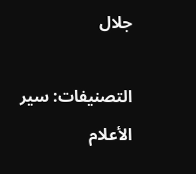جلال

التصنيفات: سير الأعلام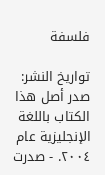فلسفة

تواريخ النشر: صدر أصل هذا الكتاب باللغة الإنجليزية عام ٢٠٠٤. - صدرت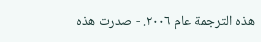هذه الترجمة عام ٢٠٠٦. - صدرت هذه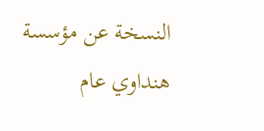النسخة عن مؤسسة هنداوي عام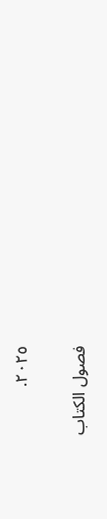٢٠٢٥.

فصول الكتاب